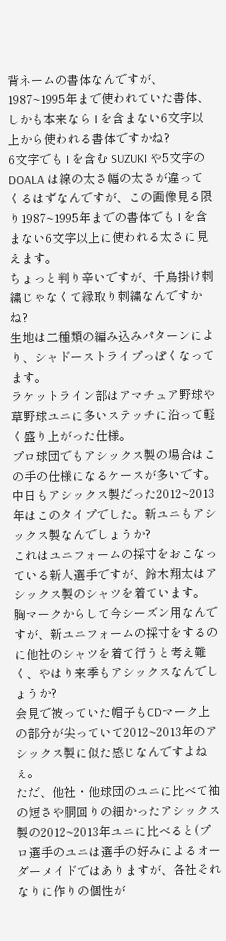背ネームの書体なんですが、1987~1995年まで使われていた書体、しかも本来なら I を含まない6文字以上から使われる書体ですかね?
6文字でも I を含む SUZUKI や5文字の DOALA は線の太さ幅の太さが違ってくるはずなんですが、この画像見る限り1987~1995年までの書体でも I を含まない6文字以上に使われる太さに見えます。
ちょっと判り辛いですが、千鳥掛け刺繍じゃなくて縁取り刺繍なんですかね?
生地は二種類の編み込みパターンにより、シャドーストライプっぽくなってます。
ラケットライン部はアマチュア野球や草野球ユニに多いステッチに沿って軽く盛り上がった仕様。
プロ球団でもアシックス製の場合はこの手の仕様になるケースが多いです。
中日もアシックス製だった2012~2013年はこのタイプでした。新ユニもアシックス製なんでしょうか?
これはユニフォームの採寸をおこなっている新人選手ですが、鈴木翔太はアシックス製のシャツを着ています。
胸マークからして今シーズン用なんですが、新ユニフォームの採寸をするのに他社のシャツを着て行うと考え難く、やはり来季もアシックスなんでしょうか?
会見で被っていた帽子もCDマーク上の部分が尖っていて2012~2013年のアシックス製に似た感じなんですよねぇ。
ただ、他社・他球団のユニに比べて袖の短さや胴回りの細かったアシックス製の2012~2013年ユニに比べると(プロ選手のユニは選手の好みによるオーダーメイドではありますが、各社それなりに作りの個性が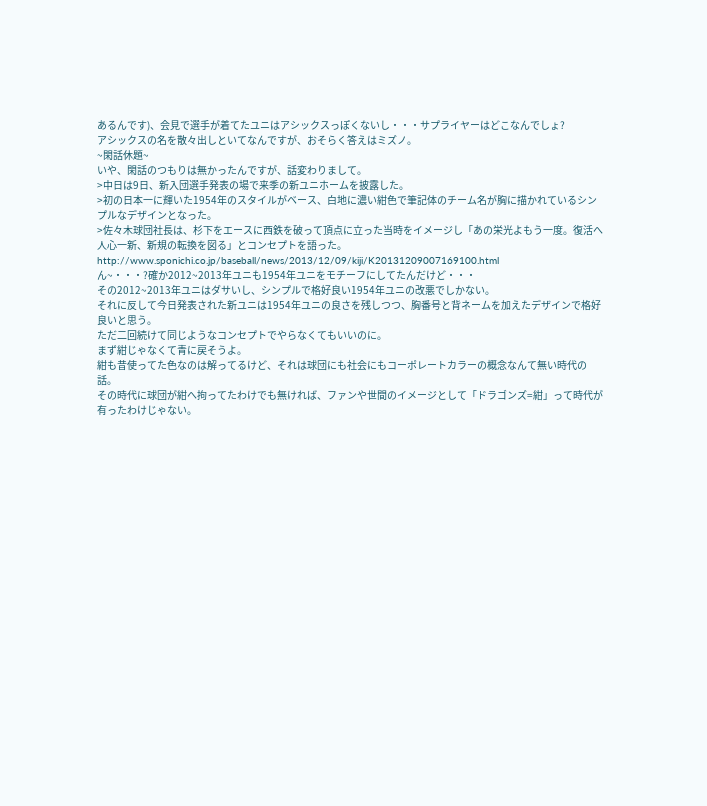あるんです)、会見で選手が着てたユニはアシックスっぽくないし・・・サプライヤーはどこなんでしょ?
アシックスの名を散々出しといてなんですが、おそらく答えはミズノ。
~閑話休題~
いや、閑話のつもりは無かったんですが、話変わりまして。
>中日は9日、新入団選手発表の場で来季の新ユニホームを披露した。
>初の日本一に輝いた1954年のスタイルがベース、白地に濃い紺色で筆記体のチーム名が胸に描かれているシンプルなデザインとなった。
>佐々木球団社長は、杉下をエースに西鉄を破って頂点に立った当時をイメージし「あの栄光よもう一度。復活へ人心一新、新規の転換を図る」とコンセプトを語った。
http://www.sponichi.co.jp/baseball/news/2013/12/09/kiji/K20131209007169100.html
ん~・・・?確か2012~2013年ユニも1954年ユニをモチーフにしてたんだけど・・・
その2012~2013年ユニはダサいし、シンプルで格好良い1954年ユニの改悪でしかない。
それに反して今日発表された新ユニは1954年ユニの良さを残しつつ、胸番号と背ネームを加えたデザインで格好良いと思う。
ただ二回続けて同じようなコンセプトでやらなくてもいいのに。
まず紺じゃなくて青に戻そうよ。
紺も昔使ってた色なのは解ってるけど、それは球団にも社会にもコーポレートカラーの概念なんて無い時代の話。
その時代に球団が紺へ拘ってたわけでも無ければ、ファンや世間のイメージとして「ドラゴンズ=紺」って時代が有ったわけじゃない。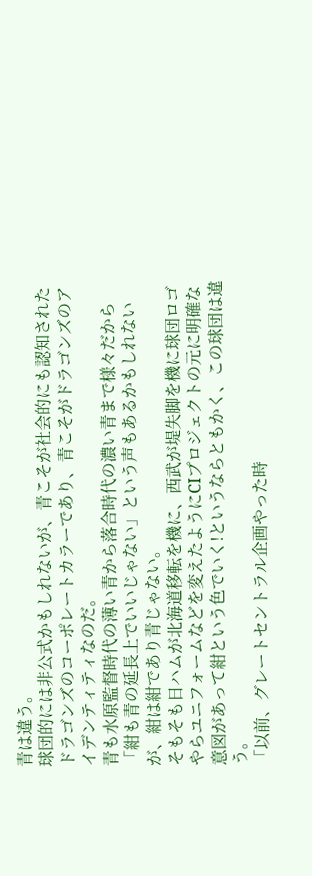青は違う。
球団的には非公式かもしれないが、青こそが社会的にも認知されたドラゴンズのコーポレートカラーであり、青こそがドラゴンズのアイデンティティなのだ。
青も水原監督時代の薄い青から落合時代の濃い青まで様々だから「紺も青の延長上でいいじゃない」という声もあるかもしれないが、紺は紺であり青じゃない。
そもそも日ハムが北海道移転を機に、西武が堤失脚を機に球団ロゴやらユニフォームなどを変えたようにCIプロジェクトの元に明確な意図があって紺という色でいく!というならともかく、この球団は違う。
「以前、グレートセントラル企画やった時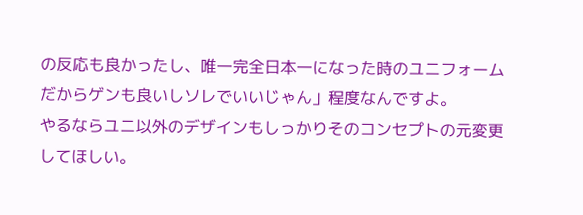の反応も良かったし、唯一完全日本一になった時のユニフォームだからゲンも良いしソレでいいじゃん」程度なんですよ。
やるならユニ以外のデザインもしっかりそのコンセプトの元変更してほしい。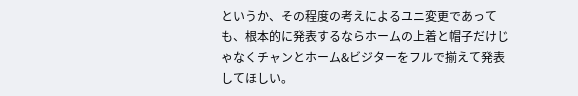というか、その程度の考えによるユニ変更であっても、根本的に発表するならホームの上着と帽子だけじゃなくチャンとホーム&ビジターをフルで揃えて発表してほしい。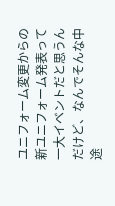ユニフォーム変更からの新ユニフォーム発表って一大イベントだと思うんだけど、なんでそんな中途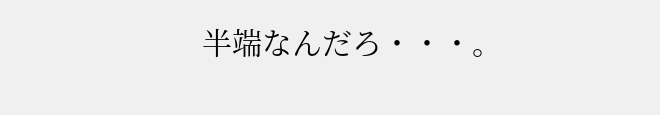半端なんだろ・・・。